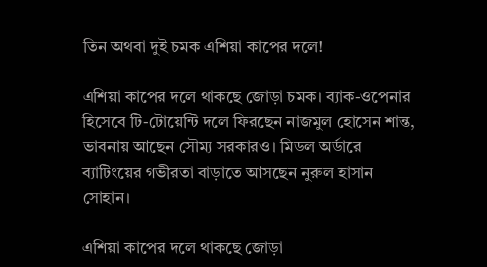তিন অথবা দুই চমক এশিয়া কাপের দলে!

এশিয়া কাপের দলে থাকছে জোড়া চমক। ব্যাক-ওপেনার হিসেবে টি-টোয়েন্টি দলে ফিরছেন নাজমুল হোসেন শান্ত, ভাবনায় আছেন সৌম্য সরকারও। মিডল অর্ডারে ব্যাটিংয়ের গভীরতা বাড়াতে আসছেন নুরুল হাসান সোহান।

এশিয়া কাপের দলে থাকছে জোড়া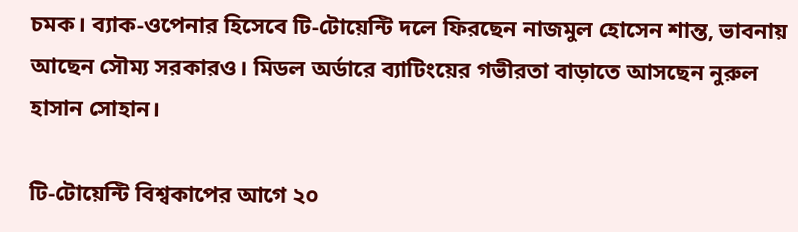চমক। ব্যাক-ওপেনার হিসেবে টি-টোয়েন্টি দলে ফিরছেন নাজমুল হোসেন শান্ত, ভাবনায় আছেন সৌম্য সরকারও। মিডল অর্ডারে ব্যাটিংয়ের গভীরতা বাড়াতে আসছেন নুরুল হাসান সোহান।

টি-টোয়েন্টি বিশ্বকাপের আগে ২০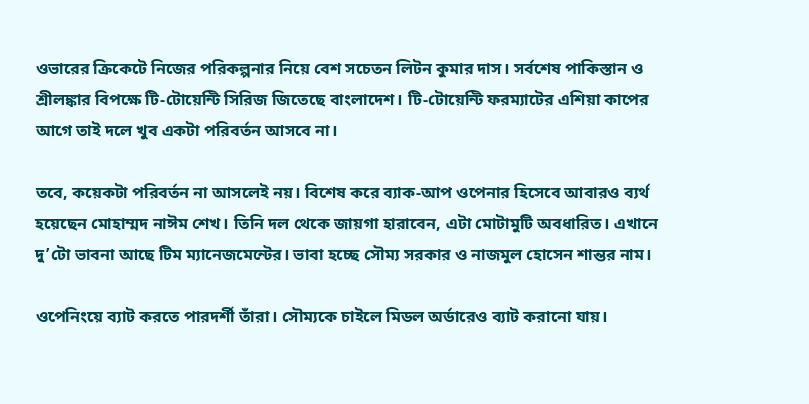ওভারের ক্রিকেটে নিজের পরিকল্পনার নিয়ে বেশ সচেতন লিটন কুমার দাস। সর্বশেষ পাকিস্তান ও শ্রীলঙ্কার বিপক্ষে টি-টোয়েন্টি সিরিজ জিতেছে বাংলাদেশ। টি-টোয়েন্টি ফরম্যাটের এশিয়া কাপের আগে তাই দলে খুব একটা পরিবর্তন আসবে না।

তবে, কয়েকটা পরিবর্তন না আসলেই নয়। বিশেষ করে ব্যাক-আপ ওপেনার হিসেবে আবারও ব্যর্থ হয়েছেন মোহাম্মদ নাঈম শেখ। তিনি দল থেকে জায়গা হারাবেন, এটা মোটামুটি অবধারিত। এখানে দু’টো ভাবনা আছে টিম ম্যানেজমেন্টের। ভাবা হচ্ছে সৌম্য সরকার ও নাজমুল হোসেন শান্তর নাম।

ওপেনিংয়ে ব্যাট করতে পারদর্শী তাঁরা। সৌম্যকে চাইলে মিডল অর্ডারেও ব্যাট করানো যায়।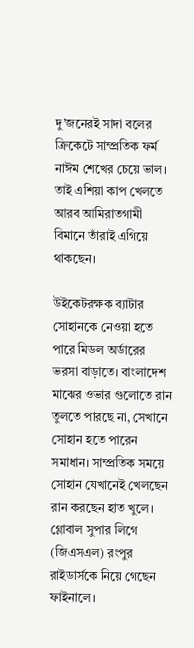দু’জনেরই সাদা বলের ক্রিকেটে সাম্প্রতিক ফর্ম নাঈম শেখের চেয়ে ভাল। তাই এশিয়া কাপ খেলতে আরব আমিরাতগামী বিমানে তাঁরাই এগিয়ে থাকছেন।

উইকেটরক্ষক ব্যাটার সোহানকে নেওয়া হতে পারে মিডল অর্ডারের ভরসা বাড়াতে। বাংলাদেশ মাঝের ওভার গুলোতে রান তুলতে পারছে না, সেখানে সোহান হতে পারেন সমাধান। সাম্প্রতিক সময়ে সোহান যেখানেই খেলছেন রান করছেন হাত খুলে। গ্লোবাল সুপার লিগে (জিএসএল) রংপুর রাইডার্সকে নিয়ে গেছেন ফাইনালে।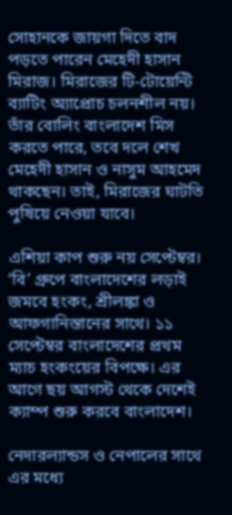সোহানকে জায়গা দিতে বাদ পড়তে পারেন মেহেদী হাসান মিরাজ। মিরাজের টি-টোয়েন্টি ব্যাটিং অ্যাপ্রোচ চলনশীল নয়। তাঁর বোলিং বাংলাদেশ মিস করতে পারে, তবে দলে শেখ মেহেদী হাসান ও নাসুম আহমেদ থাকছেন। তাই, মিরাজের ঘাটতি পুষিয়ে নেওয়া যাবে।

এশিয়া কাপ শুরু নয় সেপ্টেম্বর। ‘বি’ গ্রুপে বাংলাদেশের লড়াই জমবে হংকং, শ্রীলঙ্কা ও আফগানিস্তানের সাথে। ১১ সেপ্টেম্বর বাংলাদেশের প্রথম ম্যাচ হংকংয়ের বিপক্ষে। এর আগে ছয় আগস্ট থেকে দেশেই ক্যাম্প শুরু করবে বাংলাদেশ।

নেদারল্যান্ডস ও নেপালের সাথে এর মধ্যে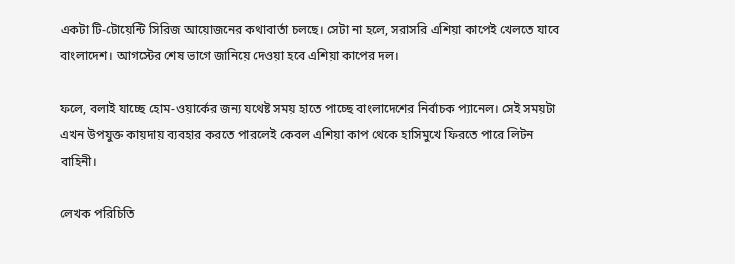একটা টি-টোয়েন্টি সিরিজ আয়োজনের কথাবার্তা চলছে। সেটা না হলে, সরাসরি এশিয়া কাপেই খেলতে যাবে বাংলাদেশ। আগস্টের শেষ ভাগে জানিয়ে দেওয়া হবে এশিয়া কাপের দল।

ফলে, বলাই যাচ্ছে হোম-ওয়ার্কের জন্য যথেষ্ট সময় হাতে পাচ্ছে বাংলাদেশের নির্বাচক প্যানেল। সেই সময়টা এখন উপযুক্ত কায়দায় ব্যবহার করতে পারলেই কেবল এশিয়া কাপ থেকে হাসিমুখে ফিরতে পারে লিটন বাহিনী।

লেখক পরিচিতি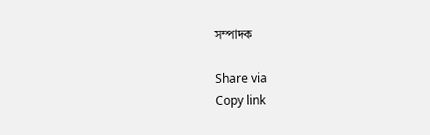সম্পাদক

Share via
Copy link